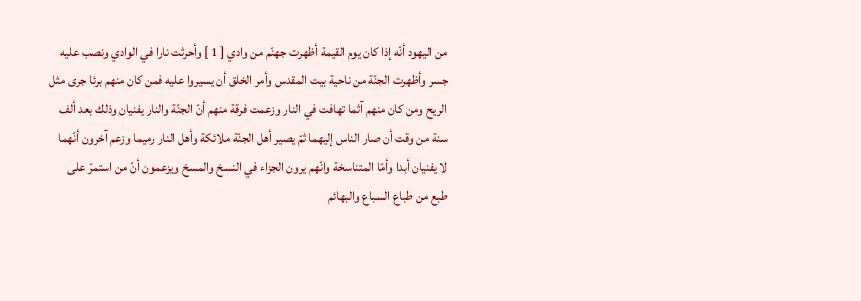من اليهود أنّه إذا كان يوم القيمة أظهرت جهنّم من وادي [ 1 ] وأحرثت نارا في الوادي ونصب عليه جسر وأظهرت الجنّة من ناحية بيت المقدس وأمر الخلق أن يسيروا عليه فمن كان منهم برئا جرى مثل الريح ومن كان منهم آثما تهافت في النار وزعمت فرقة منهم أنّ الجنّة والنار يفنيان وذلك بعد ألف سنة من وقت أن صار الناس إليهما ثمّ يصير أهل الجنّة ملائكة وأهل النار رميما وزعم آخرون أنّهما لا يفنيان أبدا وأمّا المتناسخة وانّهم يرون الجزاء في النسخ والمسخ ويزعمون أنّ من استمرّ على طبع من طباع السباع والبهائم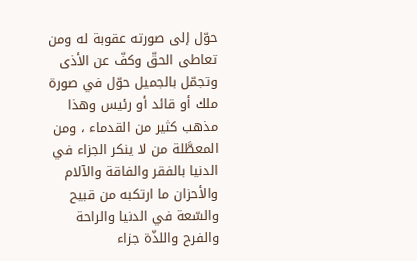حوّل إلى صورته عقوبة له ومن تعاطى الحقّ وكفّ عن الأذى وتجمّل بالجميل حوّل في صورة ملك أو قائد أو رئيس وهذا مذهب كثير من القدماء ، ومن المعطَّلة من لا ينكر الجزاء في الدنيا بالفقر والفاقة والآلام والأحزان ما ارتكبه من قبيح والسّعة في الدنيا والراحة والفرح واللذّة جزاء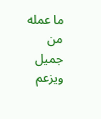ما عمله من جميل ويزعم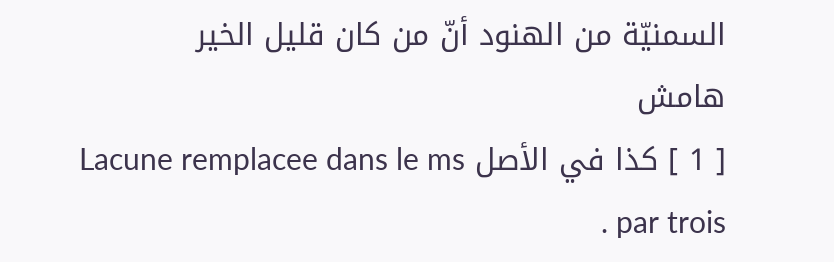السمنيّة من الهنود أنّ من كان قليل الخير
هامش
[ 1 ] كذا في الأصل Lacune remplacee dans le ms . par trois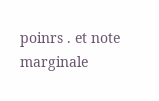poinrs . et note marginale